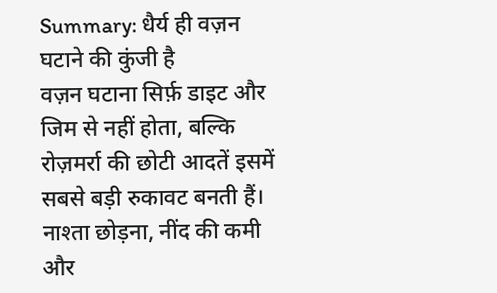Summary: धैर्य ही वज़न घटाने की कुंजी है
वज़न घटाना सिर्फ़ डाइट और जिम से नहीं होता, बल्कि रोज़मर्रा की छोटी आदतें इसमें सबसे बड़ी रुकावट बनती हैं। नाश्ता छोड़ना, नींद की कमी और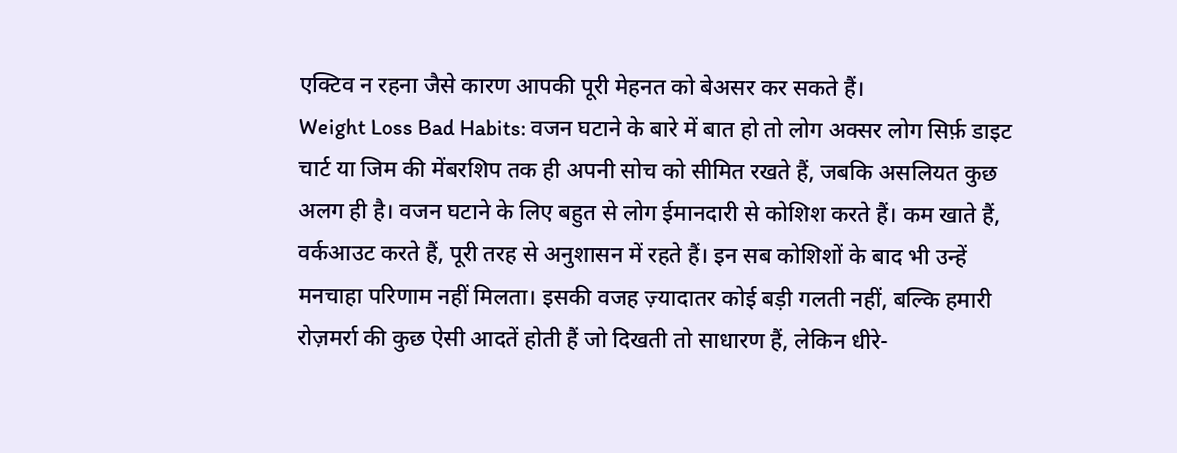एक्टिव न रहना जैसे कारण आपकी पूरी मेहनत को बेअसर कर सकते हैं।
Weight Loss Bad Habits: वजन घटाने के बारे में बात हो तो लोग अक्सर लोग सिर्फ़ डाइट चार्ट या जिम की मेंबरशिप तक ही अपनी सोच को सीमित रखते हैं, जबकि असलियत कुछ अलग ही है। वजन घटाने के लिए बहुत से लोग ईमानदारी से कोशिश करते हैं। कम खाते हैं, वर्कआउट करते हैं, पूरी तरह से अनुशासन में रहते हैं। इन सब कोशिशों के बाद भी उन्हें मनचाहा परिणाम नहीं मिलता। इसकी वजह ज़्यादातर कोई बड़ी गलती नहीं, बल्कि हमारी रोज़मर्रा की कुछ ऐसी आदतें होती हैं जो दिखती तो साधारण हैं, लेकिन धीरे-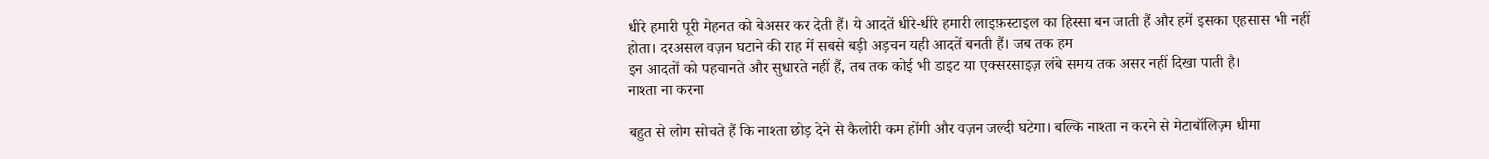धीरे हमारी पूरी मेहनत को बेअसर कर देती हैं। ये आदतें धीरे-धीरे हमारी लाइफ़स्टाइल का हिस्सा बन जाती हैं और हमें इसका एहसास भी नहीं होता। दरअसल वज़न घटाने की राह में सबसे बड़ी अड़चन यही आदतें बनती हैं। जब तक हम
इन आदतों को पहचानते और सुधारते नहीं हैं, तब तक कोई भी डाइट या एक्सरसाइज़ लंबे समय तक असर नहीं दिखा पाती है।
नाश्ता ना करना

बहुत से लोग सोचते हैं कि नाश्ता छोड़ देने से कैलोरी कम होंगी और वज़न जल्दी घटेगा। बल्कि नाश्ता न करने से मेटाबॉलिज़्म धीमा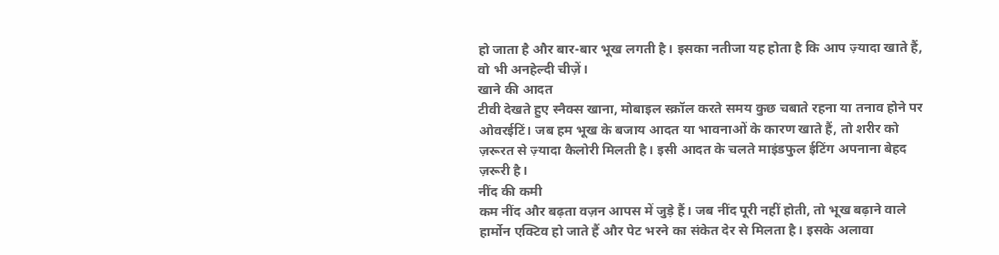हो जाता है और बार-बार भूख लगती है। इसका नतीजा यह होता है कि आप ज़्यादा खाते हैं, वो भी अनहेल्दी चीज़ें।
खाने की आदत
टीवी देखते हुए स्नैक्स खाना, मोबाइल स्क्रॉल करते समय कुछ चबाते रहना या तनाव होने पर ओवरईटिं। जब हम भूख के बजाय आदत या भावनाओं के कारण खाते हैं, तो शरीर को ज़रूरत से ज़्यादा कैलोरी मिलती है। इसी आदत के चलते माइंडफुल ईटिंग अपनाना बेहद ज़रूरी है।
नींद की कमी
कम नींद और बढ़ता वज़न आपस में जुड़े हैं। जब नींद पूरी नहीं होती, तो भूख बढ़ाने वाले हार्मोन एक्टिव हो जाते हैं और पेट भरने का संकेत देर से मिलता है। इसके अलावा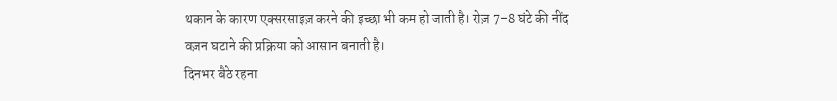थकान के कारण एक्सरसाइज़ करने की इच्छा भी कम हो जाती है। रोज़ 7–8 घंटे की नींद वज़न घटाने की प्रक्रिया को आसान बनाती है।
दिनभर बैठे रहना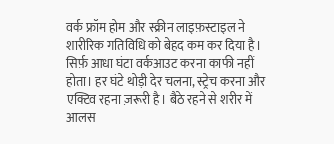वर्क फ्रॉम होम और स्क्रीन लाइफ़स्टाइल ने शारीरिक गतिविधि को बेहद कम कर दिया है। सिर्फ़ आधा घंटा वर्कआउट करना काफी नहीं होता। हर घंटे थोड़ी देर चलना, स्ट्रेच करना और एक्टिव रहना ज़रूरी है। बैठे रहने से शरीर में आलस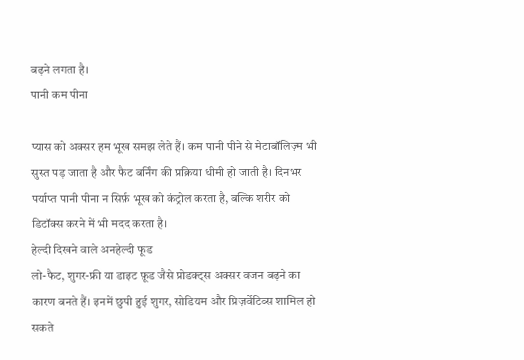बढ़ने लगता है।
पानी कम पीना

प्यास को अक्सर हम भूख समझ लेते हैं। कम पानी पीने से मेटाबॉलिज़्म भी सुस्त पड़ जाता है और फैट बर्निंग की प्रक्रिया धीमी हो जाती है। दिनभर पर्याप्त पानी पीना न सिर्फ़ भूख को कंट्रोल करता है, बल्कि शरीर को डिटॉक्स करने में भी मदद करता है।
हेल्दी दिखने वाले अनहेल्दी फूड
लो-फैट, शुगर-फ्री या डाइट फ़ूड जैसे प्रोडक्ट्स अक्सर वजन बढ़ने का कारण बनते हैं। इनमें छुपी हुई शुगर, सोडियम और प्रिज़र्वेटिव्स शामिल हो सकते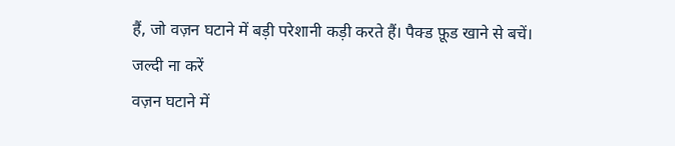हैं, जो वज़न घटाने में बड़ी परेशानी कड़ी करते हैं। पैक्ड फ़ूड खाने से बचें।
जल्दी ना करें
वज़न घटाने में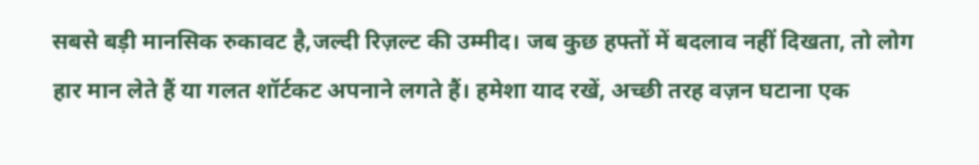सबसे बड़ी मानसिक रुकावट है,जल्दी रिज़ल्ट की उम्मीद। जब कुछ हफ्तों में बदलाव नहीं दिखता, तो लोग हार मान लेते हैं या गलत शॉर्टकट अपनाने लगते हैं। हमेशा याद रखें, अच्छी तरह वज़न घटाना एक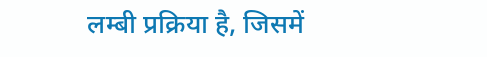लम्बी प्रक्रिया है, जिसमें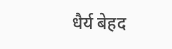धैर्य बेहद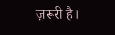ज़रूरी है।